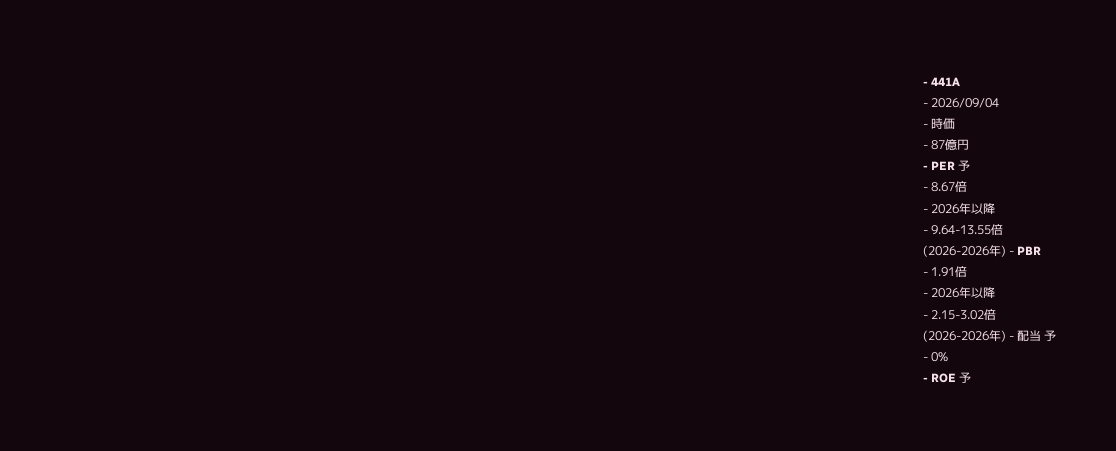- 441A
- 2026/09/04
- 時価
- 87億円
- PER 予
- 8.67倍
- 2026年以降
- 9.64-13.55倍
(2026-2026年) - PBR
- 1.91倍
- 2026年以降
- 2.15-3.02倍
(2026-2026年) - 配当 予
- 0%
- ROE 予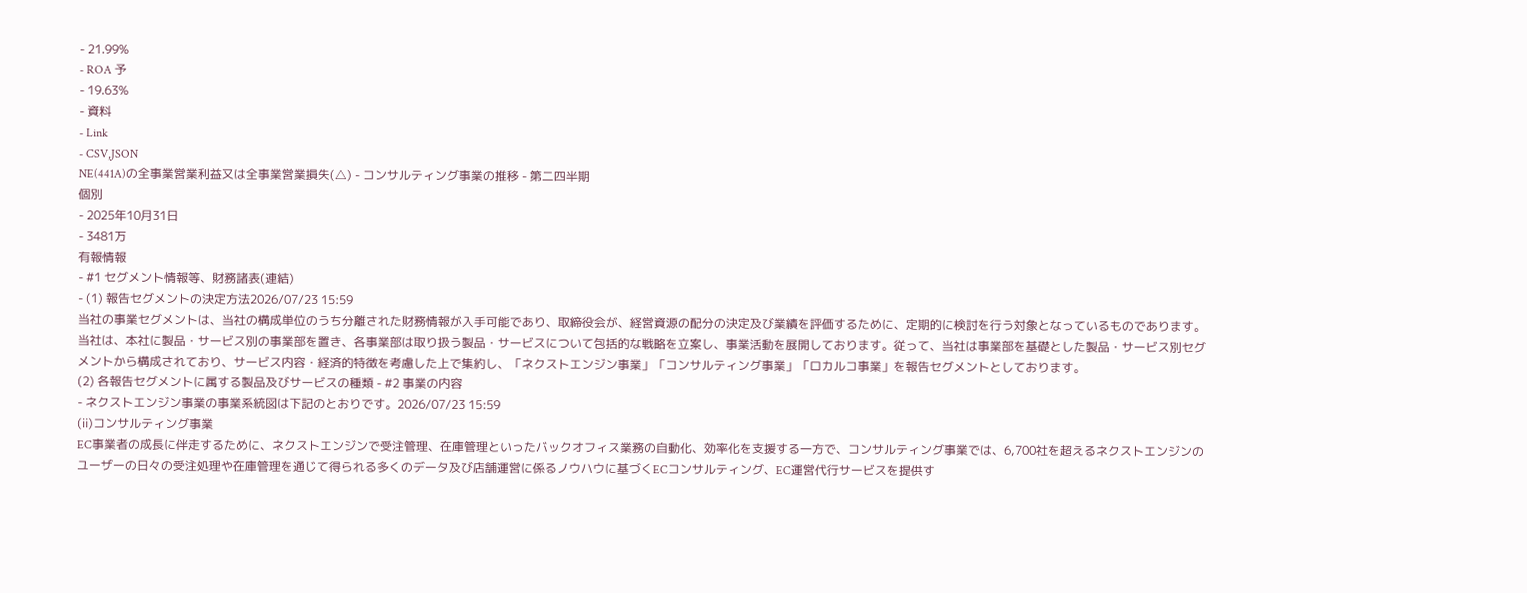- 21.99%
- ROA 予
- 19.63%
- 資料
- Link
- CSV,JSON
NE(441A)の全事業営業利益又は全事業営業損失(△) - コンサルティング事業の推移 - 第二四半期
個別
- 2025年10月31日
- 3481万
有報情報
- #1 セグメント情報等、財務諸表(連結)
- (1) 報告セグメントの決定方法2026/07/23 15:59
当社の事業セグメントは、当社の構成単位のうち分離された財務情報が入手可能であり、取締役会が、経営資源の配分の決定及び業績を評価するために、定期的に検討を行う対象となっているものであります。当社は、本社に製品・サービス別の事業部を置き、各事業部は取り扱う製品・サービスについて包括的な戦略を立案し、事業活動を展開しております。従って、当社は事業部を基礎とした製品・サービス別セグメントから構成されており、サービス内容・経済的特徴を考慮した上で集約し、「ネクストエンジン事業」「コンサルティング事業」「ロカルコ事業」を報告セグメントとしております。
(2) 各報告セグメントに属する製品及びサービスの種類 - #2 事業の内容
- ネクストエンジン事業の事業系統図は下記のとおりです。2026/07/23 15:59
(ⅱ)コンサルティング事業
EC事業者の成長に伴走するために、ネクストエンジンで受注管理、在庫管理といったバックオフィス業務の自動化、効率化を支援する一方で、コンサルティング事業では、6,700社を超えるネクストエンジンのユーザーの日々の受注処理や在庫管理を通じて得られる多くのデータ及び店舗運営に係るノウハウに基づくECコンサルティング、EC運営代行サービスを提供す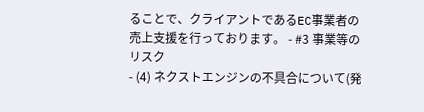ることで、クライアントであるEC事業者の売上支援を行っております。 - #3 事業等のリスク
- (4) ネクストエンジンの不具合について(発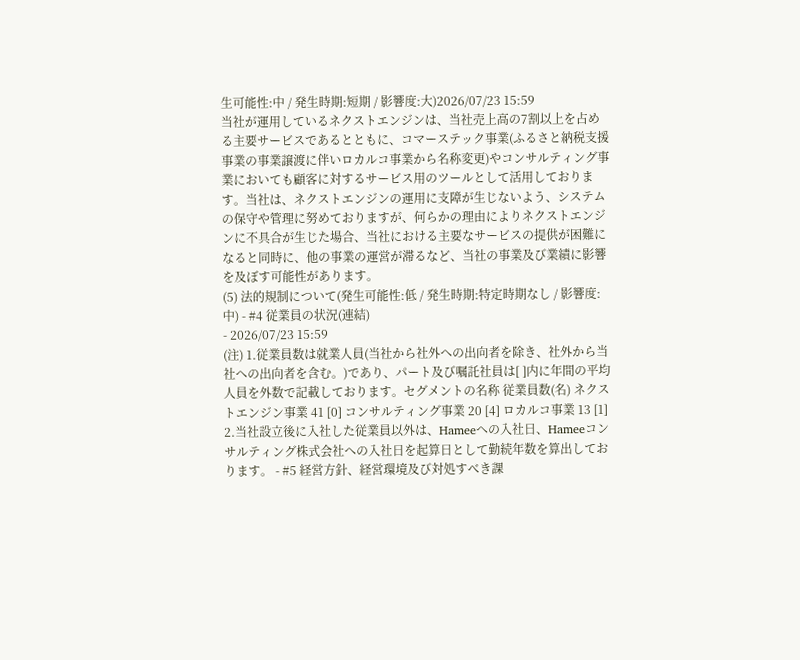生可能性:中 / 発生時期:短期 / 影響度:大)2026/07/23 15:59
当社が運用しているネクストエンジンは、当社売上高の7割以上を占める主要サービスであるとともに、コマーステック事業(ふるさと納税支援事業の事業譲渡に伴いロカルコ事業から名称変更)やコンサルティング事業においても顧客に対するサービス用のツールとして活用しております。当社は、ネクストエンジンの運用に支障が生じないよう、システムの保守や管理に努めておりますが、何らかの理由によりネクストエンジンに不具合が生じた場合、当社における主要なサービスの提供が困難になると同時に、他の事業の運営が滞るなど、当社の事業及び業績に影響を及ぼす可能性があります。
(5) 法的規制について(発生可能性:低 / 発生時期:特定時期なし / 影響度:中) - #4 従業員の状況(連結)
- 2026/07/23 15:59
(注) 1.従業員数は就業人員(当社から社外への出向者を除き、社外から当社への出向者を含む。)であり、パート及び嘱託社員は[ ]内に年間の平均人員を外数で記載しております。セグメントの名称 従業員数(名) ネクストエンジン事業 41 [0] コンサルティング事業 20 [4] ロカルコ事業 13 [1]
2.当社設立後に入社した従業員以外は、Hameeへの入社日、Hameeコンサルティング株式会社への入社日を起算日として勤続年数を算出しております。 - #5 経営方針、経営環境及び対処すべき課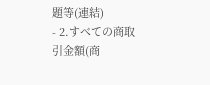題等(連結)
- 2.すべての商取引金額(商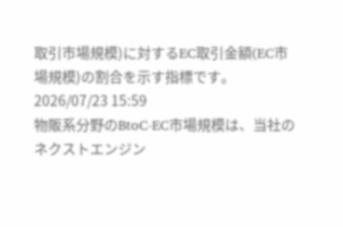取引市場規模)に対するEC取引金額(EC市場規模)の割合を示す指標です。2026/07/23 15:59
物販系分野のBtoC-EC市場規模は、当社のネクストエンジン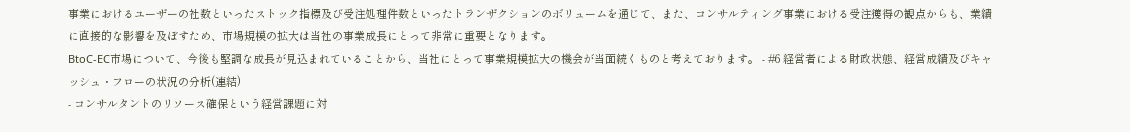事業におけるユーザーの社数といったストック指標及び受注処理件数といったトランザクションのボリュームを通じて、また、コンサルティング事業における受注獲得の観点からも、業績に直接的な影響を及ぼすため、市場規模の拡大は当社の事業成長にとって非常に重要となります。
BtoC-EC市場について、今後も堅調な成長が見込まれていることから、当社にとって事業規模拡大の機会が当面続くものと考えております。 - #6 経営者による財政状態、経営成績及びキャッシュ・フローの状況の分析(連結)
- コンサルタントのリソース確保という経営課題に対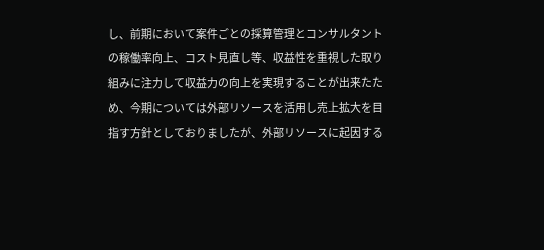し、前期において案件ごとの採算管理とコンサルタントの稼働率向上、コスト見直し等、収益性を重視した取り組みに注力して収益力の向上を実現することが出来たため、今期については外部リソースを活用し売上拡大を目指す方針としておりましたが、外部リソースに起因する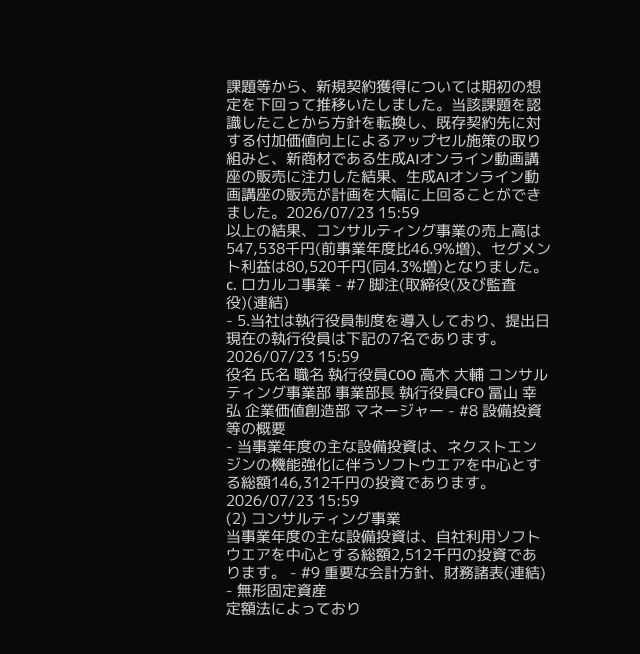課題等から、新規契約獲得については期初の想定を下回って推移いたしました。当該課題を認識したことから方針を転換し、既存契約先に対する付加価値向上によるアップセル施策の取り組みと、新商材である生成AIオンライン動画講座の販売に注力した結果、生成AIオンライン動画講座の販売が計画を大幅に上回ることができました。2026/07/23 15:59
以上の結果、コンサルティング事業の売上高は547,538千円(前事業年度比46.9%増)、セグメント利益は80,520千円(同4.3%増)となりました。
c. ロカルコ事業 - #7 脚注(取締役(及び監査役)(連結)
- 5.当社は執行役員制度を導入しており、提出日現在の執行役員は下記の7名であります。2026/07/23 15:59
役名 氏名 職名 執行役員COO 高木 大輔 コンサルティング事業部 事業部長 執行役員CFO 冨山 幸弘 企業価値創造部 マネージャー - #8 設備投資等の概要
- 当事業年度の主な設備投資は、ネクストエンジンの機能強化に伴うソフトウエアを中心とする総額146,312千円の投資であります。2026/07/23 15:59
(2) コンサルティング事業
当事業年度の主な設備投資は、自社利用ソフトウエアを中心とする総額2,512千円の投資であります。 - #9 重要な会計方針、財務諸表(連結)
- 無形固定資産
定額法によっており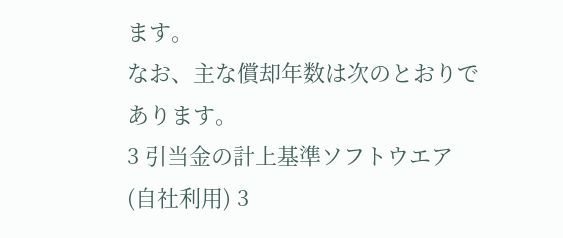ます。
なお、主な償却年数は次のとおりであります。
3 引当金の計上基準ソフトウエア (自社利用) 3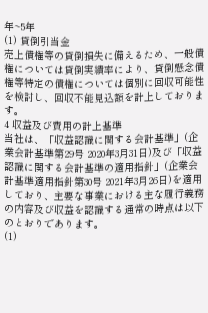年~5年
(1) 貸倒引当金
売上債権等の貸倒損失に備えるため、一般債権については貸倒実績率により、貸倒懸念債権等特定の債権については個別に回収可能性を検討し、回収不能見込額を計上しております。
4 収益及び費用の計上基準
当社は、「収益認識に関する会計基準」(企業会計基準第29号 2020年3月31日)及び「収益認識に関する会計基準の適用指針」(企業会計基準適用指針第30号 2021年3月26日)を適用しており、主要な事業における主な履行義務の内容及び収益を認識する通常の時点は以下のとおりであります。
(1)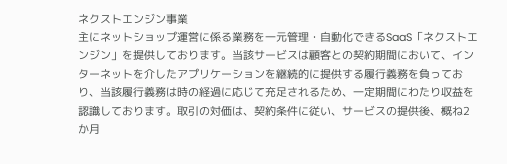ネクストエンジン事業
主にネットショップ運営に係る業務を一元管理・自動化できるSaaS「ネクストエンジン」を提供しております。当該サービスは顧客との契約期間において、インターネットを介したアプリケーションを継続的に提供する履行義務を負っており、当該履行義務は時の経過に応じて充足されるため、一定期間にわたり収益を認識しております。取引の対価は、契約条件に従い、サービスの提供後、概ね2か月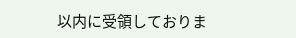以内に受領しておりま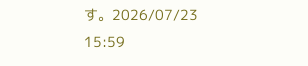す。2026/07/23 15:59